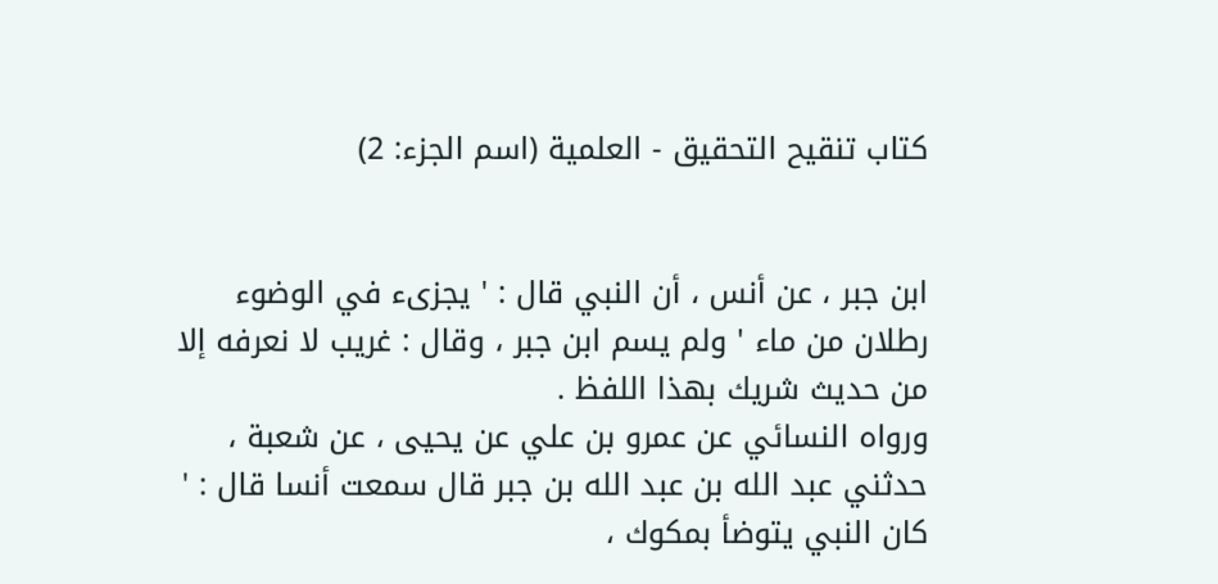كتاب تنقيح التحقيق - العلمية (اسم الجزء: 2)


ابن جبر ، عن أنس ، أن النبي قال : ' يجزىء في الوضوء رطلان من ماء ' ولم يسم ابن جبر ، وقال : غريب لا نعرفه إلا من حديث شريك بهذا اللفظ .
ورواه النسائي عن عمرو بن علي عن يحيى ، عن شعبة ، حدثني عبد الله بن عبد الله بن جبر قال سمعت أنسا قال : ' كان النبي يتوضأ بمكوك ،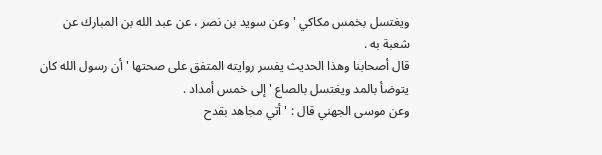ويغتسل بخمس مكاكي ' وعن سويد بن نصر ، عن عبد الله بن المبارك عن شعبة به .
قال أصحابنا وهذا الحديث يفسر روايته المتفق على صحتها ' أن رسول الله كان يتوضأ بالمد ويغتسل بالصاع ' إلى خمس أمداد .
وعن موسى الجهني قال : ' أتي مجاهد بقدح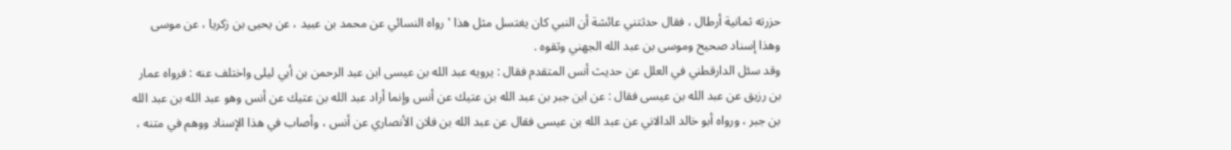حزرته ثمانية أرطال ، فقال حدثتني عائشة أن النبي كان يغتسل مثل هذا ' رواه النسائي عن محمد بن عبيد ، عن يحيى بن زكريا ، عن موسى وهذا إسناد صحيح وموسى بن عبد الله الجهني وثقوه .
وقد سئل الدارقطني في العلل عن حديث أنس المتقدم فقال : يرويه عبد الله بن عيسى ابن عبد الرحمن بن أبي ليلى واختلف عنه : فرواه عمار بن رزيق عن عبد الله بن عيسى فقال : عن ابن جبر بن عبد الله بن عتيك عن أنس وإنما أراد عبد الله بن عتيك عن أنس وهو عبد الله بن عبد الله بن جبر ، ورواه أبو خالد الدالاني عن عبد الله بن عيسى فقال عن عبد الله بن فلان الأنصاري عن أنس ، وأصاب في هذا الإسناد ووهم في متنه ،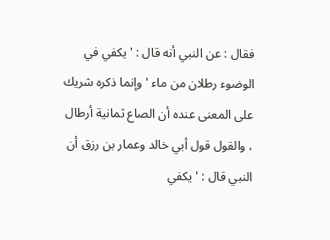فقال : عن النبي أنه قال : ' يكفي في الوضوء رطلان من ماء ' وإنما ذكره شريك على المعنى عنده أن الصاع ثمانية أرطال ، والقول قول أبي خالد وعمار بن رزق أن النبي قال : ' يكفي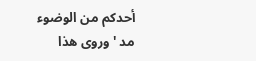أحدكم من الوضوء مد ' وروى هذا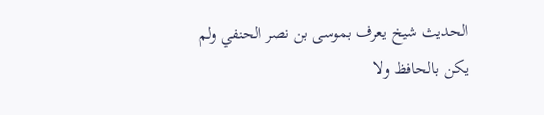الحديث شيخ يعرف بموسى بن نصر الحنفي ولم يكن بالحافظ ولا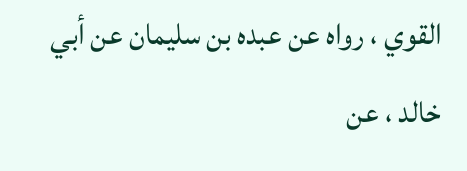القوي ، رواه عن عبده بن سليمان عن أبي خالد ، عن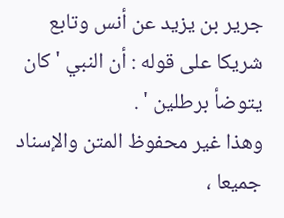جرير بن يزيد عن أنس وتابع شريكا على قوله : أن النبي ' كان يتوضأ برطلين ' .
وهذا غير محفوظ المتن والإسناد جميعا ،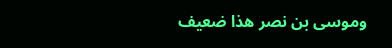وموسى بن نصر هذا ضعيف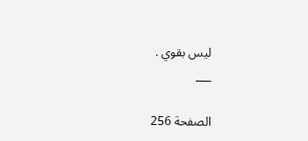ليس بقوي .
___

الصفحة 256